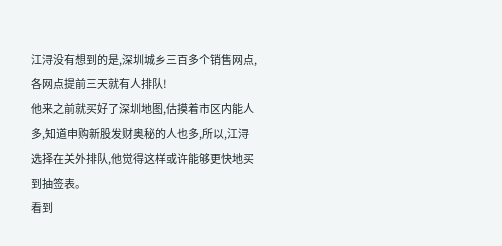江浔没有想到的是,深圳城乡三百多个销售网点,各网点提前三天就有人排队!
他来之前就买好了深圳地图,估摸着市区内能人多,知道申购新股发财奥秘的人也多,所以,江浔选择在关外排队,他觉得这样或许能够更快地买到抽签表。
看到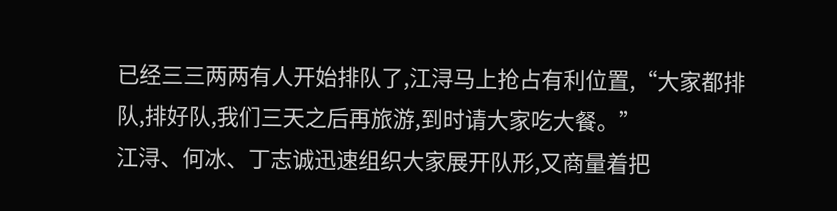已经三三两两有人开始排队了,江浔马上抢占有利位置,“大家都排队,排好队,我们三天之后再旅游,到时请大家吃大餐。”
江浔、何冰、丁志诚迅速组织大家展开队形,又商量着把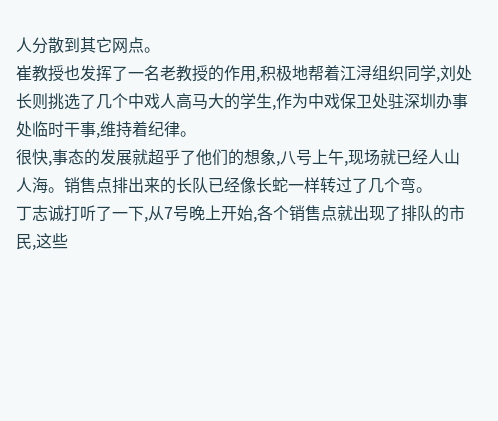人分散到其它网点。
崔教授也发挥了一名老教授的作用,积极地帮着江浔组织同学,刘处长则挑选了几个中戏人高马大的学生,作为中戏保卫处驻深圳办事处临时干事,维持着纪律。
很快,事态的发展就超乎了他们的想象,八号上午,现场就已经人山人海。销售点排出来的长队已经像长蛇一样转过了几个弯。
丁志诚打听了一下,从7号晚上开始,各个销售点就出现了排队的市民,这些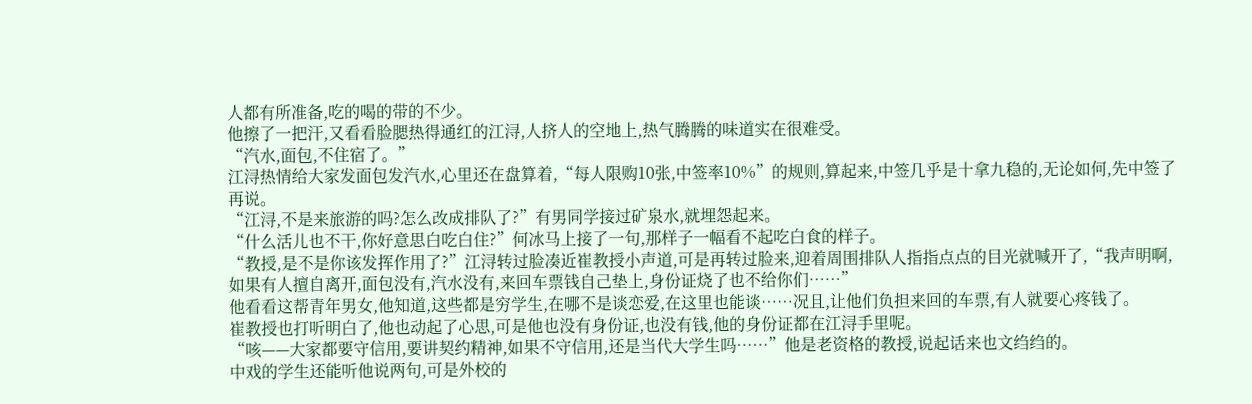人都有所准备,吃的喝的带的不少。
他擦了一把汗,又看看脸腮热得通红的江浔,人挤人的空地上,热气腾腾的味道实在很难受。
“汽水,面包,不住宿了。”
江浔热情给大家发面包发汽水,心里还在盘算着,“每人限购10张,中签率10%”的规则,算起来,中签几乎是十拿九稳的,无论如何,先中签了再说。
“江浔,不是来旅游的吗?怎么改成排队了?”有男同学接过矿泉水,就埋怨起来。
“什么活儿也不干,你好意思白吃白住?”何冰马上接了一句,那样子一幅看不起吃白食的样子。
“教授,是不是你该发挥作用了?”江浔转过脸凑近崔教授小声道,可是再转过脸来,迎着周围排队人指指点点的目光就喊开了,“我声明啊,如果有人擅自离开,面包没有,汽水没有,来回车票钱自己垫上,身份证烧了也不给你们……”
他看看这帮青年男女,他知道,这些都是穷学生,在哪不是谈恋爱,在这里也能谈……况且,让他们负担来回的车票,有人就要心疼钱了。
崔教授也打听明白了,他也动起了心思,可是他也没有身份证,也没有钱,他的身份证都在江浔手里呢。
“咳——大家都要守信用,要讲契约精神,如果不守信用,还是当代大学生吗……”他是老资格的教授,说起话来也文绉绉的。
中戏的学生还能听他说两句,可是外校的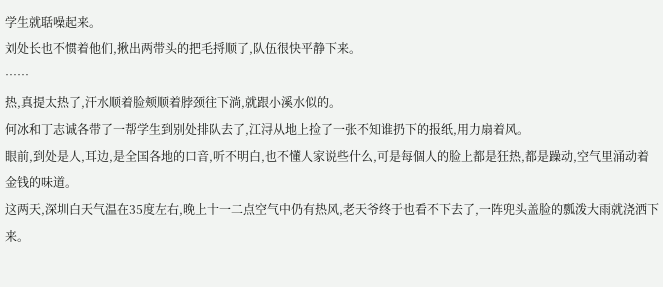学生就聒噪起来。
刘处长也不惯着他们,揪出两带头的把毛捋顺了,队伍很快平静下来。
……
热,真提太热了,汗水顺着脸颊顺着脖颈往下淌,就跟小溪水似的。
何冰和丁志诚各带了一帮学生到别处排队去了,江浔从地上捡了一张不知谁扔下的报纸,用力扇着风。
眼前,到处是人,耳边,是全国各地的口音,听不明白,也不懂人家说些什么,可是每個人的脸上都是狂热,都是躁动,空气里涌动着金钱的味道。
这两天,深圳白天气温在35度左右,晚上十一二点空气中仍有热风,老天爷终于也看不下去了,一阵兜头盖脸的瓢泼大雨就浇洒下来。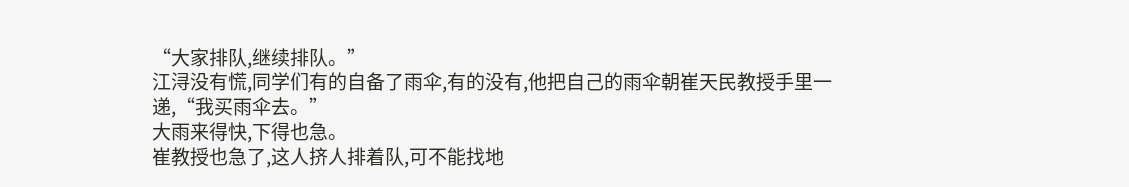“大家排队,继续排队。”
江浔没有慌,同学们有的自备了雨伞,有的没有,他把自己的雨伞朝崔天民教授手里一递,“我买雨伞去。”
大雨来得快,下得也急。
崔教授也急了,这人挤人排着队,可不能找地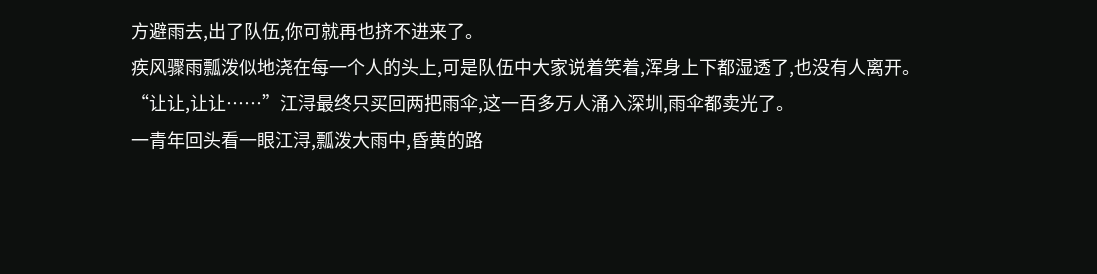方避雨去,出了队伍,你可就再也挤不进来了。
疾风骤雨瓢泼似地浇在每一个人的头上,可是队伍中大家说着笑着,浑身上下都湿透了,也没有人离开。
“让让,让让……”江浔最终只买回两把雨伞,这一百多万人涌入深圳,雨伞都卖光了。
一青年回头看一眼江浔,瓢泼大雨中,昏黄的路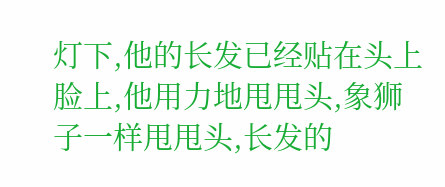灯下,他的长发已经贴在头上脸上,他用力地甩甩头,象狮子一样甩甩头,长发的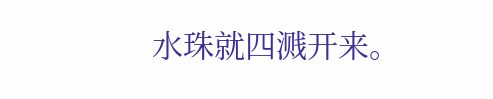水珠就四溅开来。